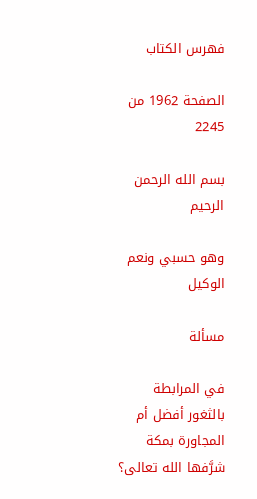فهرس الكتاب

الصفحة 1962 من 2245

بسم الله الرحمن الرحيم

وهو حسبي ونعم الوكيل

مسألة

في المرابطة بالثغور أفضل أم المجاورة بمكة شرَّفها الله تعالى؟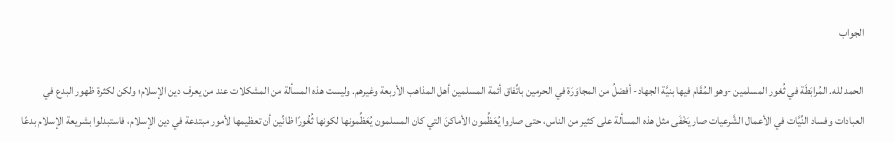الجواب

الحمد لله. المُرابَطَة في ثُغور المسلمين -وهو المُقَام فيها بنيَّة الجهاد- أفضلُ من المجاوَرَة في الحرمين باتِّفاق أئمة المسلمين أهل المذاهب الأربعة وغيرهم. وليست هذه المسألة من المشكلات عند من يعرف دين الإسلام؛ ولكن لكثرة ظهور البدع في العبادات وفساد النِّيَّات في الأعمال الشَّرعيات صار يَخْفَى مثل هذه المسألة على كثير من الناس، حتى صاروا يُعَظِّمون الأماكنَ التي كان المسلمون يُعَظِّمونها لكونها ثُغُورًا ظانِّين أن تعظيمها لأمور مبتدعة في دين الإسلام، فاستبدلوا بشريعة الإسلام بدعًا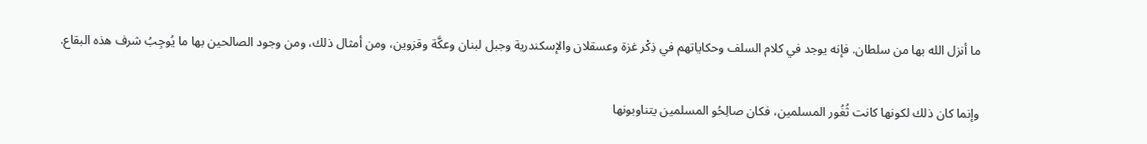ما أنزل الله بها من سلطان. فإنه يوجد في كلام السلف وحكاياتهم في ذِكْر غزة وعسقلان والإسكندرية وجبل لبنان وعكَّة وقزوين، ومن أمثال ذلك، ومن وجود الصالحين بها ما يُوجِبُ شرف هذه البقاع.

وإنما كان ذلك لكونها كانت ثُغُور المسلمين، فكان صالِحُو المسلمين يتناوبونها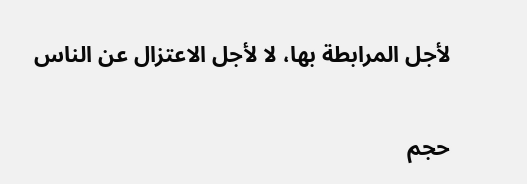لأجل المرابطة بها، لا لأجل الاعتزال عن الناس

حجم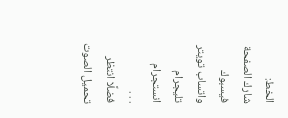الخط:
شارك الصفحة
فيسبوك واتساب تويتر تليجرام انستجرام
. . .
فضلًا انتظر تحميل الصوت